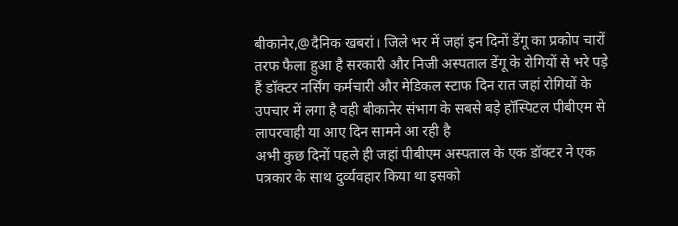बीकानेर,@दैनिक खबरां। जिले भर में जहां इन दिनों डेंगू का प्रकोप चारों तरफ फैला हुआ है सरकारी और निजी अस्पताल डेंगू के रोगियों से भरे पड़े हैं डॉक्टर नर्सिंग कर्मचारी और मेडिकल स्टाफ दिन रात जहां रोगियों के उपचार में लगा है वही बीकानेर संभाग के सबसे बड़े हॉस्पिटल पीबीएम से लापरवाही या आए दिन सामने आ रही है
अभी कुछ दिनों पहले ही जहां पीबीएम अस्पताल के एक डॉक्टर ने एक पत्रकार के साथ दुर्व्यवहार किया था इसको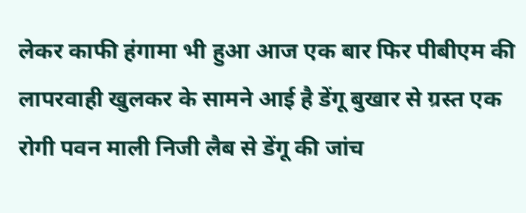लेकर काफी हंगामा भी हुआ आज एक बार फिर पीबीएम की लापरवाही खुलकर के सामने आई है डेंगू बुखार से ग्रस्त एक रोगी पवन माली निजी लैब से डेंगू की जांच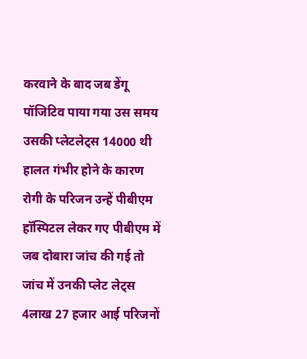करवाने के बाद जब डेंगू पॉजिटिव पाया गया उस समय उसकी प्लेटलेट्स 14000 थी हालत गंभीर होने के कारण रोगी के परिजन उन्हें पीबीएम हॉस्पिटल लेकर गए पीबीएम में जब दोबारा जांच की गई तो जांच में उनकी प्लेट लेट्स 4लाख 27 हजार आई परिजनों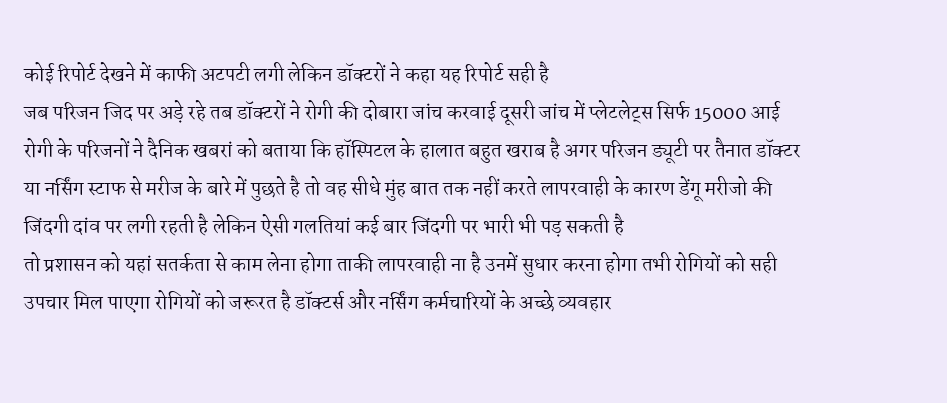कोई रिपोर्ट देखने में काफी अटपटी लगी लेकिन डॉक्टरों ने कहा यह रिपोर्ट सही है
जब परिजन जिद पर अड़े रहे तब डॉक्टरों ने रोगी की दोबारा जांच करवाई दूसरी जांच में प्लेटलेट्स सिर्फ 15000 आई रोगी के परिजनों ने दैनिक खबरां को बताया कि हॉस्पिटल के हालात बहुत खराब है अगर परिजन ड्यूटी पर तैनात डॉक्टर या नर्सिंग स्टाफ से मरीज के बारे में पुछते है तो वह सीधे मुंह बात तक नहीं करते लापरवाही के कारण डेंगू मरीजो की जिंदगी दांव पर लगी रहती है लेकिन ऐसी गलतियां कई बार जिंदगी पर भारी भी पड़ सकती है
तो प्रशासन को यहां सतर्कता से काम लेना होगा ताकी लापरवाही ना है उनमें सुधार करना होगा तभी रोगियों को सही उपचार मिल पाएगा रोगियों को जरूरत है डॉक्टर्स और नर्सिंग कर्मचारियों के अच्छे व्यवहार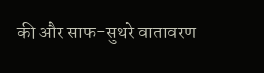की और साफ-सुथरे वातावरण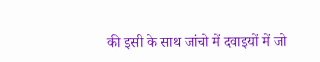की इसी के साथ जांचो में दवाइयों में जो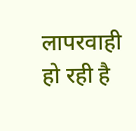लापरवाही हो रही है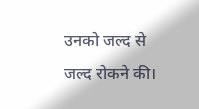उनको जल्द से जल्द रोकने की।